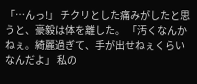「…んっ!」 チクリとした痛みがしたと思うと、豪毅は体を離した。 「汚くなんかねぇ。綺麗過ぎて、手が出せねぇくらいなんだよ」 私の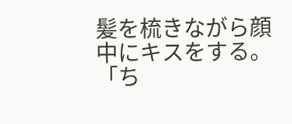髪を梳きながら顔中にキスをする。 「ち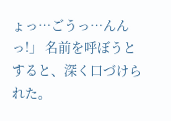ょっ…ごうっ…んんっ!」 名前を呼ぼうとすると、深く口づけられた。